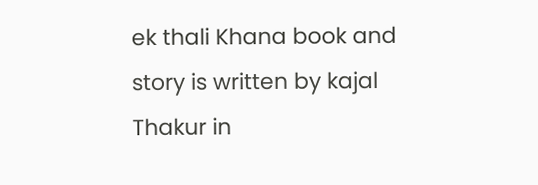ek thali Khana book and story is written by kajal Thakur in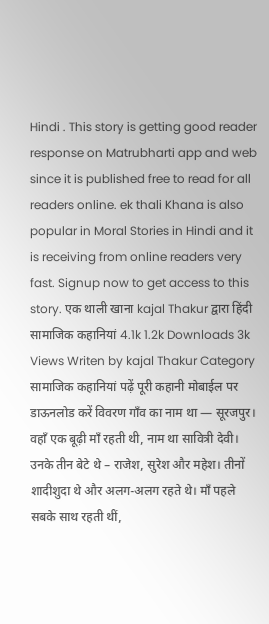Hindi . This story is getting good reader response on Matrubharti app and web since it is published free to read for all readers online. ek thali Khana is also popular in Moral Stories in Hindi and it is receiving from online readers very fast. Signup now to get access to this story. एक थाली खाना kajal Thakur द्वारा हिंदी सामाजिक कहानियां 4.1k 1.2k Downloads 3k Views Writen by kajal Thakur Category सामाजिक कहानियां पढ़ें पूरी कहानी मोबाईल पर डाऊनलोड करें विवरण गाँव का नाम था — सूरजपुर। वहाँ एक बूढ़ी माँ रहती थी, नाम था सावित्री देवी। उनके तीन बेटे थे – राजेश, सुरेश और महेश। तीनों शादीशुदा थे और अलग-अलग रहते थे। माँ पहले सबके साथ रहती थीं,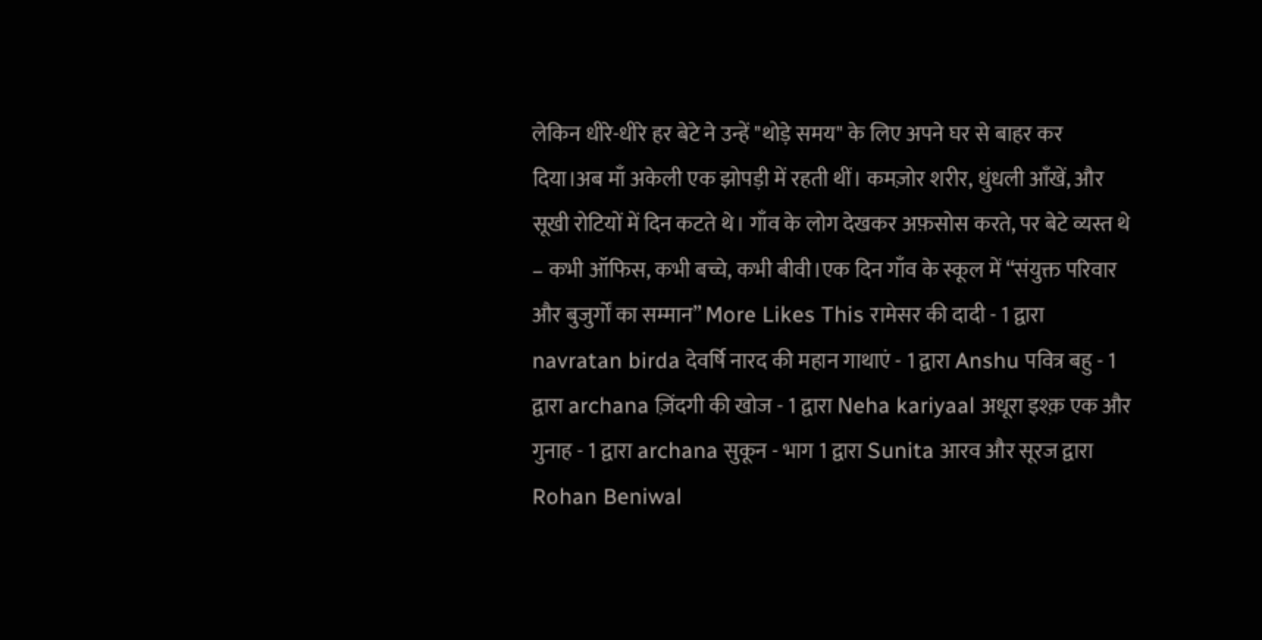लेकिन धीरे-धीरे हर बेटे ने उन्हें "थोड़े समय" के लिए अपने घर से बाहर कर दिया।अब माँ अकेली एक झोपड़ी में रहती थीं। कमज़ोर शरीर, धुंधली आँखें, और सूखी रोटियों में दिन कटते थे। गाँव के लोग देखकर अफ़सोस करते, पर बेटे व्यस्त थे – कभी ऑफिस, कभी बच्चे, कभी बीवी।एक दिन गाँव के स्कूल में “संयुक्त परिवार और बुजुर्गों का सम्मान” More Likes This रामेसर की दादी - 1 द्वारा navratan birda देवर्षि नारद की महान गाथाएं - 1 द्वारा Anshu पवित्र बहु - 1 द्वारा archana ज़िंदगी की खोज - 1 द्वारा Neha kariyaal अधूरा इश्क़ एक और गुनाह - 1 द्वारा archana सुकून - भाग 1 द्वारा Sunita आरव और सूरज द्वारा Rohan Beniwal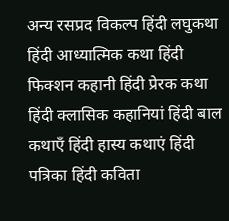अन्य रसप्रद विकल्प हिंदी लघुकथा हिंदी आध्यात्मिक कथा हिंदी फिक्शन कहानी हिंदी प्रेरक कथा हिंदी क्लासिक कहानियां हिंदी बाल कथाएँ हिंदी हास्य कथाएं हिंदी पत्रिका हिंदी कविता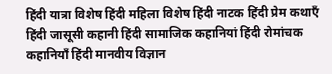हिंदी यात्रा विशेष हिंदी महिला विशेष हिंदी नाटक हिंदी प्रेम कथाएँ हिंदी जासूसी कहानी हिंदी सामाजिक कहानियां हिंदी रोमांचक कहानियाँ हिंदी मानवीय विज्ञान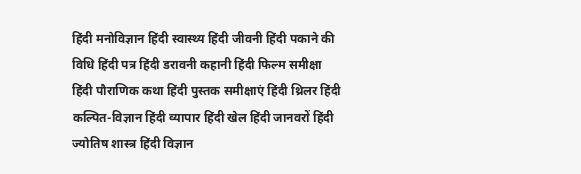हिंदी मनोविज्ञान हिंदी स्वास्थ्य हिंदी जीवनी हिंदी पकाने की विधि हिंदी पत्र हिंदी डरावनी कहानी हिंदी फिल्म समीक्षा हिंदी पौराणिक कथा हिंदी पुस्तक समीक्षाएं हिंदी थ्रिलर हिंदी कल्पित-विज्ञान हिंदी व्यापार हिंदी खेल हिंदी जानवरों हिंदी ज्योतिष शास्त्र हिंदी विज्ञान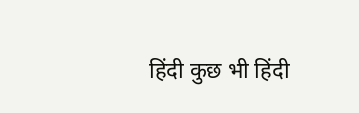हिंदी कुछ भी हिंदी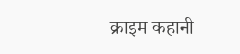क्राइम कहानी